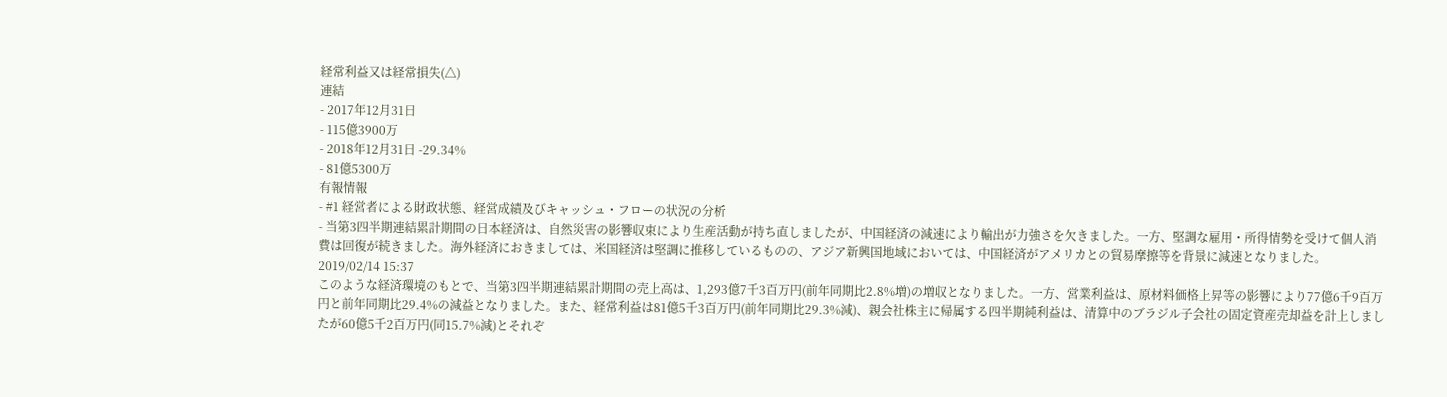経常利益又は経常損失(△)
連結
- 2017年12月31日
- 115億3900万
- 2018年12月31日 -29.34%
- 81億5300万
有報情報
- #1 経営者による財政状態、経営成績及びキャッシュ・フローの状況の分析
- 当第3四半期連結累計期間の日本経済は、自然災害の影響収束により生産活動が持ち直しましたが、中国経済の減速により輸出が力強さを欠きました。一方、堅調な雇用・所得情勢を受けて個人消費は回復が続きました。海外経済におきましては、米国経済は堅調に推移しているものの、アジア新興国地域においては、中国経済がアメリカとの貿易摩擦等を背景に減速となりました。2019/02/14 15:37
このような経済環境のもとで、当第3四半期連結累計期間の売上高は、1,293億7千3百万円(前年同期比2.8%増)の増収となりました。一方、営業利益は、原材料価格上昇等の影響により77億6千9百万円と前年同期比29.4%の減益となりました。また、経常利益は81億5千3百万円(前年同期比29.3%減)、親会社株主に帰属する四半期純利益は、清算中のブラジル子会社の固定資産売却益を計上しましたが60億5千2百万円(同15.7%減)とそれぞ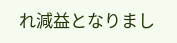れ減益となりまし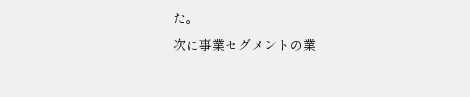た。
次に事業セグメントの業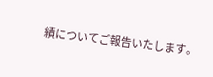績についてご報告いたします。